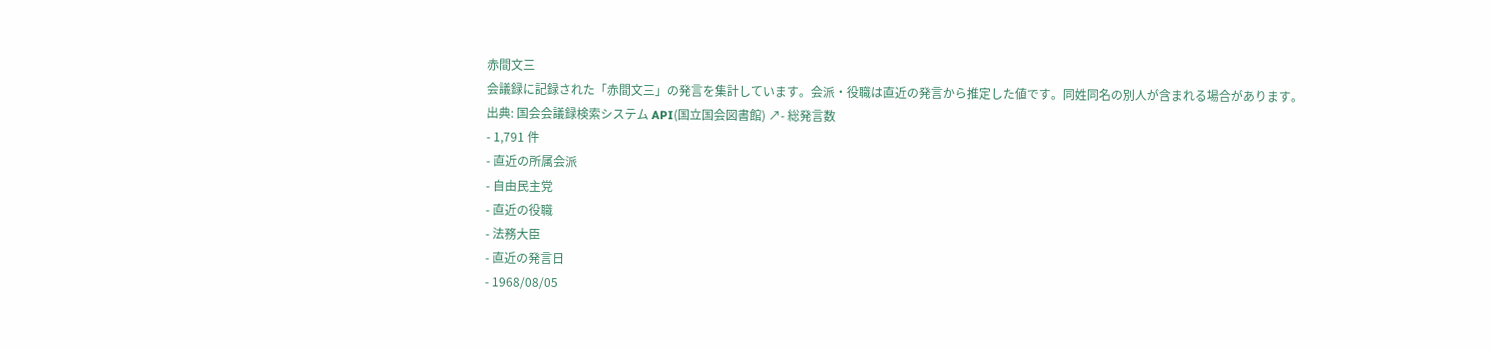赤間文三
会議録に記録された「赤間文三」の発言を集計しています。会派・役職は直近の発言から推定した値です。同姓同名の別人が含まれる場合があります。
出典: 国会会議録検索システム API(国立国会図書館) ↗- 総発言数
- 1,791 件
- 直近の所属会派
- 自由民主党
- 直近の役職
- 法務大臣
- 直近の発言日
- 1968/08/05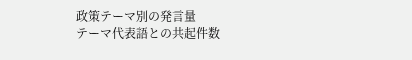政策テーマ別の発言量
テーマ代表語との共起件数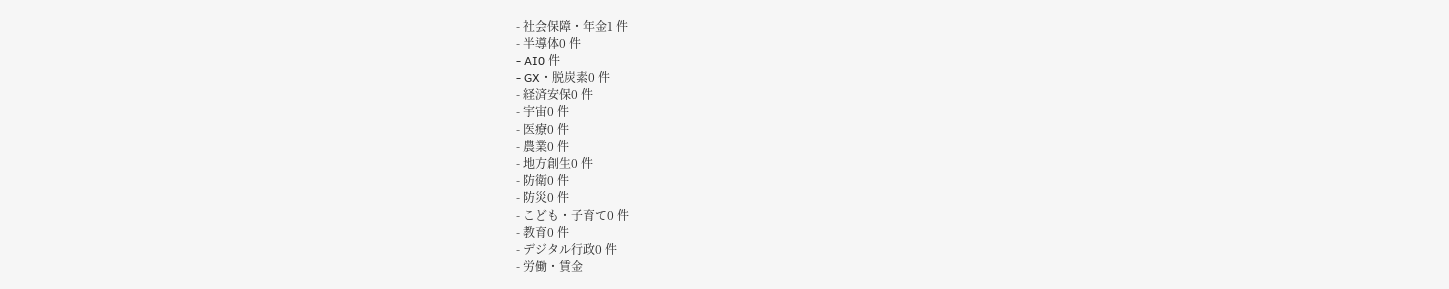- 社会保障・年金1 件
- 半導体0 件
- AI0 件
- GX・脱炭素0 件
- 経済安保0 件
- 宇宙0 件
- 医療0 件
- 農業0 件
- 地方創生0 件
- 防衛0 件
- 防災0 件
- こども・子育て0 件
- 教育0 件
- デジタル行政0 件
- 労働・賃金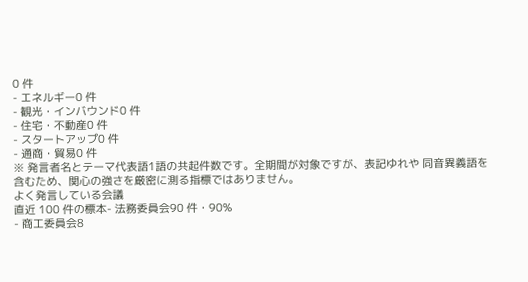0 件
- エネルギー0 件
- 観光・インバウンド0 件
- 住宅・不動産0 件
- スタートアップ0 件
- 通商・貿易0 件
※ 発言者名とテーマ代表語1語の共起件数です。全期間が対象ですが、表記ゆれや 同音異義語を含むため、関心の強さを厳密に測る指標ではありません。
よく発言している会議
直近 100 件の標本- 法務委員会90 件・90%
- 商工委員会8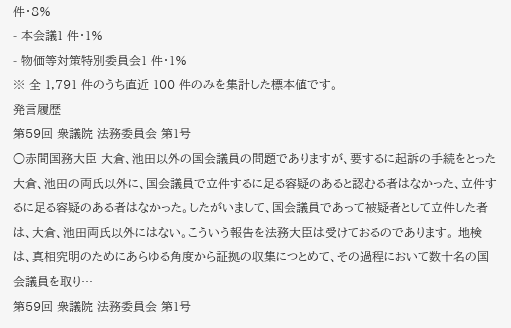件・8%
- 本会議1 件・1%
- 物価等対策特別委員会1 件・1%
※ 全 1,791 件のうち直近 100 件のみを集計した標本値です。
発言履歴
第59回 衆議院 法務委員会 第1号
○赤間国務大臣 大倉、池田以外の国会議員の問題でありますが、要するに起訴の手続をとった大倉、池田の両氏以外に、国会議員で立件するに足る容疑のあると認むる者はなかった、立件するに足る容疑のある者はなかった。したがいまして、国会議員であって被疑者として立件した者は、大倉、池田両氏以外にはない。こういう報告を法務大臣は受けておるのであります。 地検は、真相究明のためにあらゆる角度から証拠の収集につとめて、その過程において数十名の国会議員を取り…
第59回 衆議院 法務委員会 第1号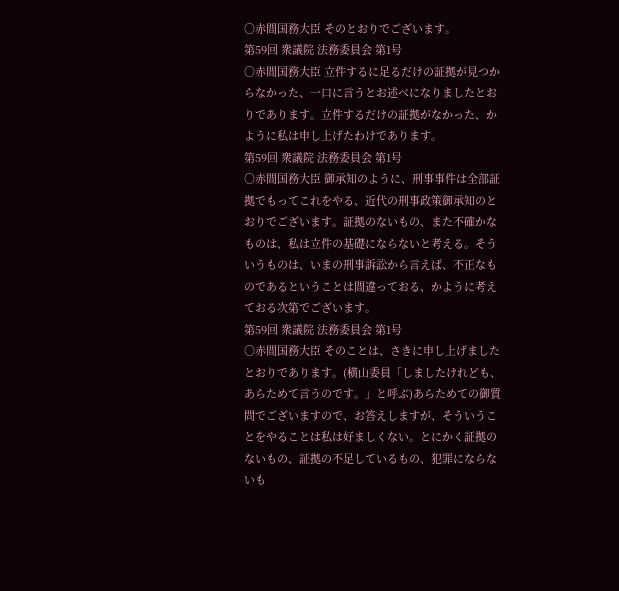○赤間国務大臣 そのとおりでございます。
第59回 衆議院 法務委員会 第1号
○赤間国務大臣 立件するに足るだけの証拠が見つからなかった、一口に言うとお述べになりましたとおりであります。立件するだけの証拠がなかった、かように私は申し上げたわけであります。
第59回 衆議院 法務委員会 第1号
○赤間国務大臣 御承知のように、刑事事件は全部証拠でもってこれをやる、近代の刑事政策御承知のとおりでございます。証拠のないもの、また不確かなものは、私は立件の基礎にならないと考える。そういうものは、いまの刑事訴訟から言えば、不正なものであるということは間違っておる、かように考えておる次第でございます。
第59回 衆議院 法務委員会 第1号
○赤間国務大臣 そのことは、さきに申し上げましたとおりであります。(横山委員「しましたけれども、あらためて言うのです。」と呼ぶ)あらためての御質問でございますので、お答えしますが、そういうことをやることは私は好ましくない。とにかく証拠のないもの、証拠の不足しているもの、犯罪にならないも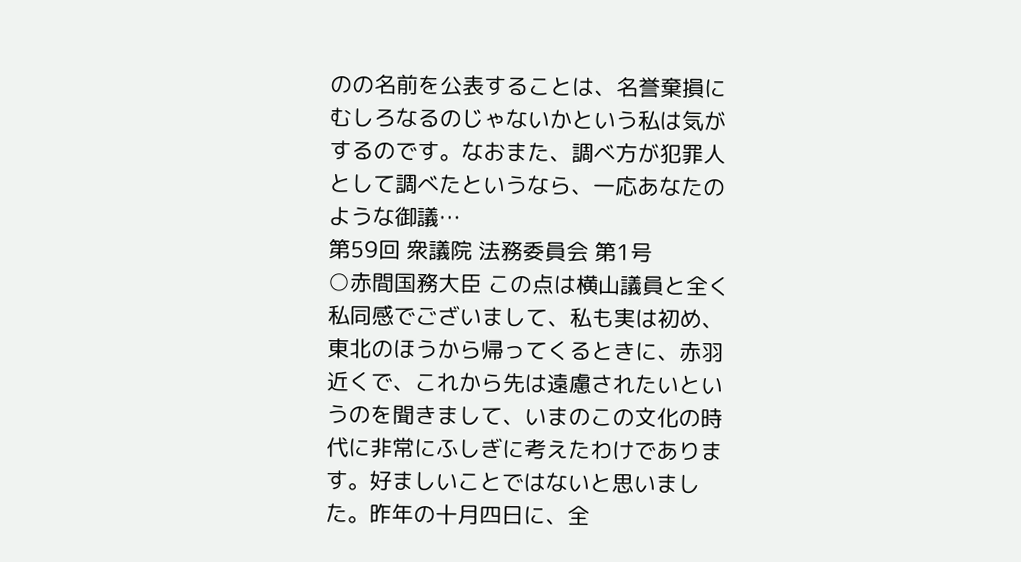のの名前を公表することは、名誉棄損にむしろなるのじゃないかという私は気がするのです。なおまた、調べ方が犯罪人として調べたというなら、一応あなたのような御議…
第59回 衆議院 法務委員会 第1号
○赤間国務大臣 この点は横山議員と全く私同感でございまして、私も実は初め、東北のほうから帰ってくるときに、赤羽近くで、これから先は遠慮されたいというのを聞きまして、いまのこの文化の時代に非常にふしぎに考えたわけであります。好ましいことではないと思いました。昨年の十月四日に、全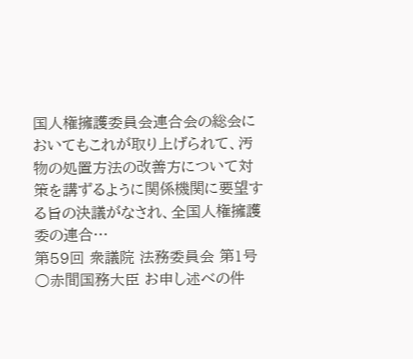国人権擁護委員会連合会の総会においてもこれが取り上げられて、汚物の処置方法の改善方について対策を講ずるように関係機関に要望する旨の決議がなされ、全国人権擁護委の連合…
第59回 衆議院 法務委員会 第1号
○赤間国務大臣 お申し述べの件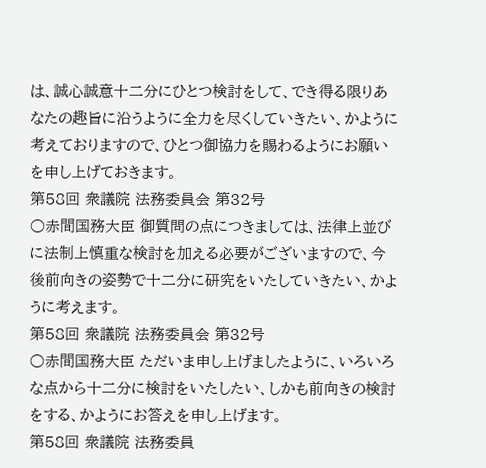は、誠心誠意十二分にひとつ検討をして、でき得る限りあなたの趣旨に沿うように全力を尽くしていきたい、かように考えておりますので、ひとつ御協力を賜わるようにお願いを申し上げておきます。
第58回 衆議院 法務委員会 第32号
○赤間国務大臣 御質問の点につきましては、法律上並びに法制上慎重な検討を加える必要がございますので、今後前向きの姿勢で十二分に研究をいたしていきたい、かように考えます。
第58回 衆議院 法務委員会 第32号
○赤間国務大臣 ただいま申し上げましたように、いろいろな点から十二分に検討をいたしたい、しかも前向きの検討をする、かようにお答えを申し上げます。
第58回 衆議院 法務委員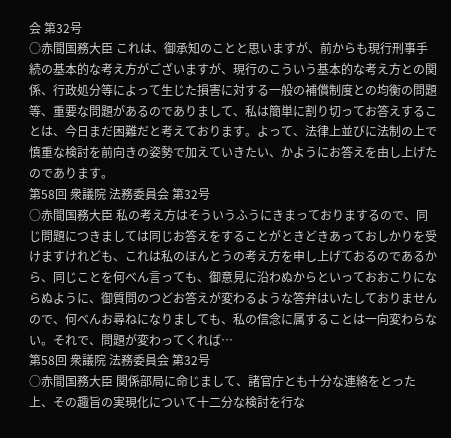会 第32号
○赤間国務大臣 これは、御承知のことと思いますが、前からも現行刑事手続の基本的な考え方がございますが、現行のこういう基本的な考え方との関係、行政処分等によって生じた損害に対する一般の補償制度との均衡の問題等、重要な問題があるのでありまして、私は簡単に割り切ってお答えすることは、今日まだ困難だと考えております。よって、法律上並びに法制の上で慎重な検討を前向きの姿勢で加えていきたい、かようにお答えを由し上げたのであります。
第58回 衆議院 法務委員会 第32号
○赤間国務大臣 私の考え方はそういうふうにきまっておりまするので、同じ問題につきましては同じお答えをすることがときどきあっておしかりを受けますけれども、これは私のほんとうの考え方を申し上げておるのであるから、同じことを何べん言っても、御意見に沿わぬからといっておおこりにならぬように、御質問のつどお答えが変わるような答弁はいたしておりませんので、何べんお尋ねになりましても、私の信念に属することは一向変わらない。それで、問題が変わってくれば…
第58回 衆議院 法務委員会 第32号
○赤間国務大臣 関係部局に命じまして、諸官庁とも十分な連絡をとった上、その趣旨の実現化について十二分な検討を行な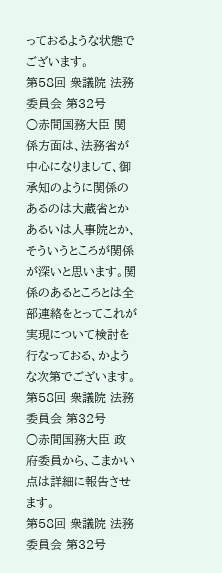っておるような状態でございます。
第58回 衆議院 法務委員会 第32号
○赤間国務大臣 関係方面は、法務省が中心になりまして、御承知のように関係のあるのは大蔵省とかあるいは人事院とか、そういうところが関係が深いと思います。関係のあるところとは全部連絡をとってこれが実現について検討を行なっておる、かような次第でございます。
第58回 衆議院 法務委員会 第32号
○赤間国務大臣 政府委員から、こまかい点は詳細に報告させます。
第58回 衆議院 法務委員会 第32号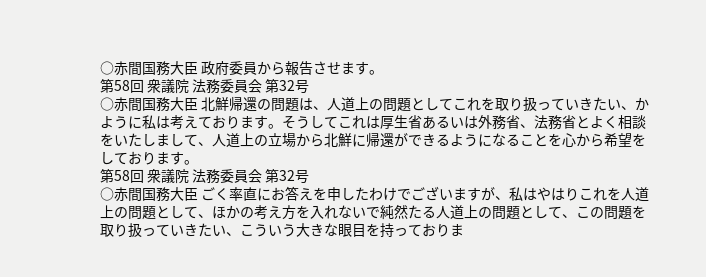○赤間国務大臣 政府委員から報告させます。
第58回 衆議院 法務委員会 第32号
○赤間国務大臣 北鮮帰還の問題は、人道上の問題としてこれを取り扱っていきたい、かように私は考えております。そうしてこれは厚生省あるいは外務省、法務省とよく相談をいたしまして、人道上の立場から北鮮に帰還ができるようになることを心から希望をしております。
第58回 衆議院 法務委員会 第32号
○赤間国務大臣 ごく率直にお答えを申したわけでございますが、私はやはりこれを人道上の問題として、ほかの考え方を入れないで純然たる人道上の問題として、この問題を取り扱っていきたい、こういう大きな眼目を持っておりま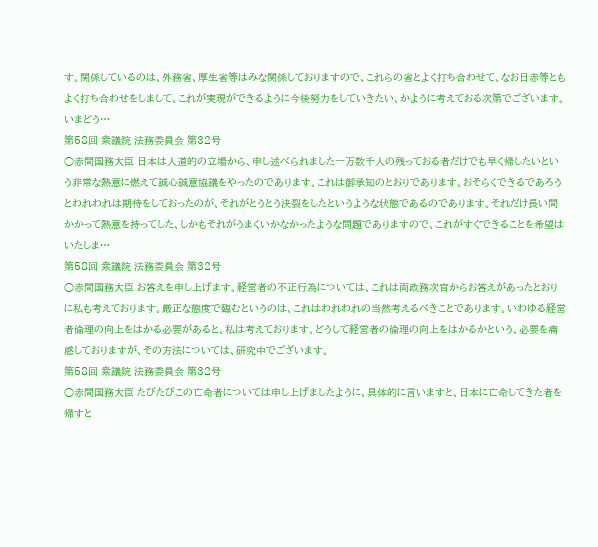す。関係しているのは、外務省、厚生省等はみな関係しておりますので、これらの省とよく打ち合わせて、なお日赤等ともよく打ち合わせをしまして、これが実現ができるように今後努力をしていきたい、かように考えておる次第でございます。 いまどう…
第58回 衆議院 法務委員会 第32号
○赤間国務大臣 日本は人道的の立場から、申し述べられました一万数千人の残っておる者だけでも早く帰したいという非常な熱意に燃えて誠心誠意協議をやったのであります。これは御承知のとおりであります。おそらくできるであろうとわれわれは期待をしておったのが、それがとうとう決裂をしたというような状態であるのであります。それだけ長い間かかって熱意を持ってした、しかもそれがうまくいかなかったような問題でありますので、これがすぐできることを希望はいたしま…
第58回 衆議院 法務委員会 第32号
○赤間国務大臣 お答えを申し上げます。経営者の不正行為については、これは両政務次官からお答えがあったとおりに私も考えております。厳正な態度で臨むというのは、これはわれわれの当然考えるべきことであります。いわゆる経営者倫理の向上をはかる必要があると、私は考えております。どうして経営者の倫理の向上をはかるかという、必要を痛感しておりますが、その方法については、研究中でございます。
第58回 衆議院 法務委員会 第32号
○赤間国務大臣 たびたびこの亡命者については申し上げましたように、具体的に言いますと、日本に亡命してきた者を帰すと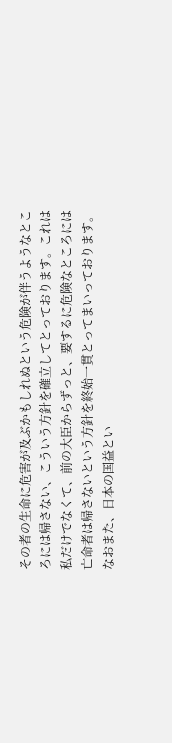その者の生命に危害が及ぶかもしれぬという危険が伴うようなところには帰さない、こういう方針を確立してとっております。これは私だけでなくて、前の大臣からずっと、要するに危険なところには亡命者は帰さないという方針を終始一貫とってまいっております。なおまた、日本の国益とい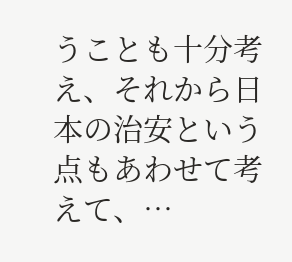うことも十分考え、それから日本の治安という点もあわせて考えて、…